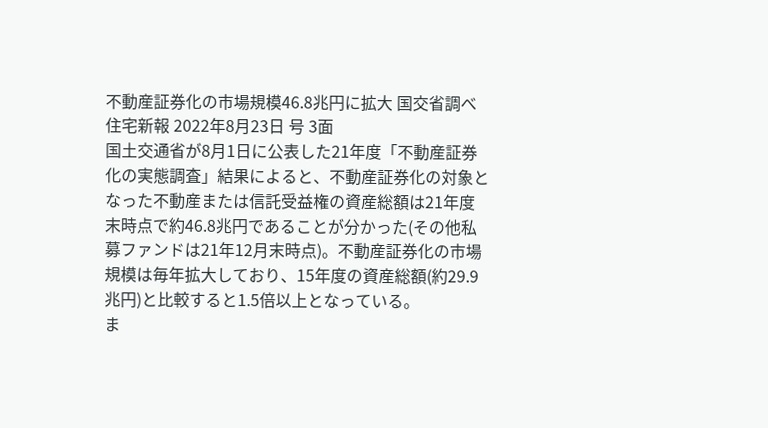不動産証券化の市場規模46.8兆円に拡大 国交省調べ
住宅新報 2022年8月23日 号 3面
国土交通省が8月1日に公表した21年度「不動産証券化の実態調査」結果によると、不動産証券化の対象となった不動産または信託受益権の資産総額は21年度末時点で約46.8兆円であることが分かった(その他私募ファンドは21年12月末時点)。不動産証券化の市場規模は毎年拡大しており、15年度の資産総額(約29.9兆円)と比較すると1.5倍以上となっている。
ま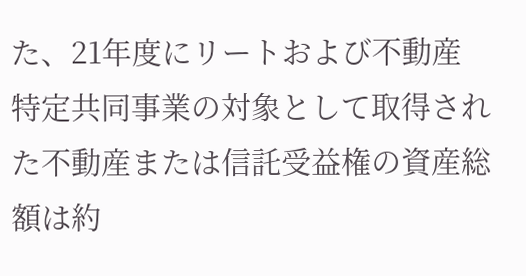た、21年度にリートおよび不動産特定共同事業の対象として取得された不動産または信託受益権の資産総額は約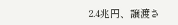2.4兆円、譲渡さ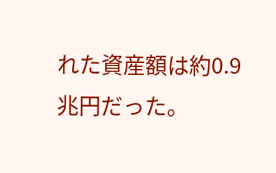れた資産額は約0.9兆円だった。